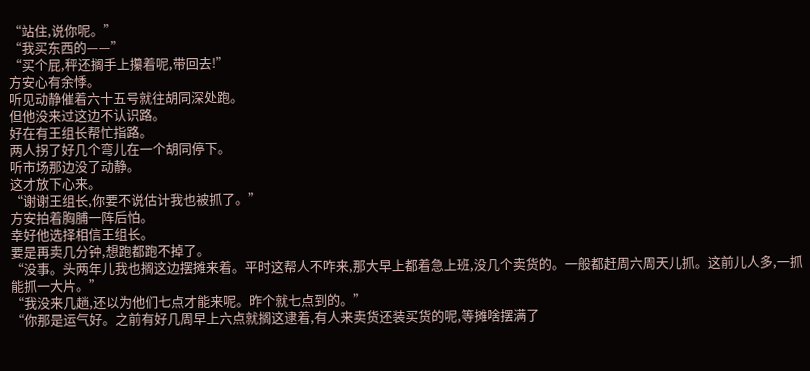“站住,说你呢。”
“我买东西的——”
“买个屁,秤还搁手上攥着呢,带回去!”
方安心有余悸。
听见动静催着六十五号就往胡同深处跑。
但他没来过这边不认识路。
好在有王组长帮忙指路。
两人拐了好几个弯儿在一个胡同停下。
听市场那边没了动静。
这才放下心来。
“谢谢王组长,你要不说估计我也被抓了。”
方安拍着胸脯一阵后怕。
幸好他选择相信王组长。
要是再卖几分钟,想跑都跑不掉了。
“没事。头两年儿我也搁这边摆摊来着。平时这帮人不咋来,那大早上都着急上班,没几个卖货的。一般都赶周六周天儿抓。这前儿人多,一抓能抓一大片。”
“我没来几趟,还以为他们七点才能来呢。昨个就七点到的。”
“你那是运气好。之前有好几周早上六点就搁这逮着,有人来卖货还装买货的呢,等摊啥摆满了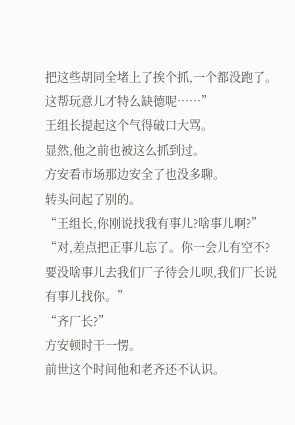把这些胡同全堵上了挨个抓,一个都没跑了。这帮玩意儿才特么缺德呢……”
王组长提起这个气得破口大骂。
显然,他之前也被这么抓到过。
方安看市场那边安全了也没多聊。
转头问起了别的。
“王组长,你刚说找我有事儿?啥事儿啊?”
“对,差点把正事儿忘了。你一会儿有空不?要没啥事儿去我们厂子待会儿呗,我们厂长说有事儿找你。”
“齐厂长?”
方安顿时干一愣。
前世这个时间他和老齐还不认识。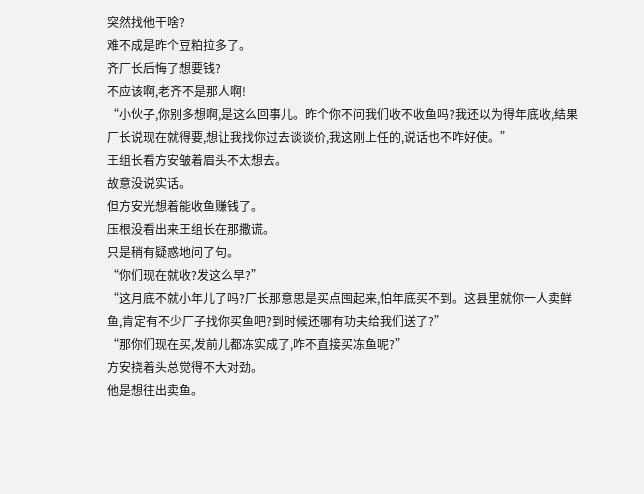突然找他干啥?
难不成是昨个豆粕拉多了。
齐厂长后悔了想要钱?
不应该啊,老齐不是那人啊!
“小伙子,你别多想啊,是这么回事儿。昨个你不问我们收不收鱼吗?我还以为得年底收,结果厂长说现在就得要,想让我找你过去谈谈价,我这刚上任的,说话也不咋好使。”
王组长看方安皱着眉头不太想去。
故意没说实话。
但方安光想着能收鱼赚钱了。
压根没看出来王组长在那撒谎。
只是稍有疑惑地问了句。
“你们现在就收?发这么早?”
“这月底不就小年儿了吗?厂长那意思是买点囤起来,怕年底买不到。这县里就你一人卖鲜鱼,肯定有不少厂子找你买鱼吧?到时候还哪有功夫给我们送了?”
“那你们现在买,发前儿都冻实成了,咋不直接买冻鱼呢?”
方安挠着头总觉得不大对劲。
他是想往出卖鱼。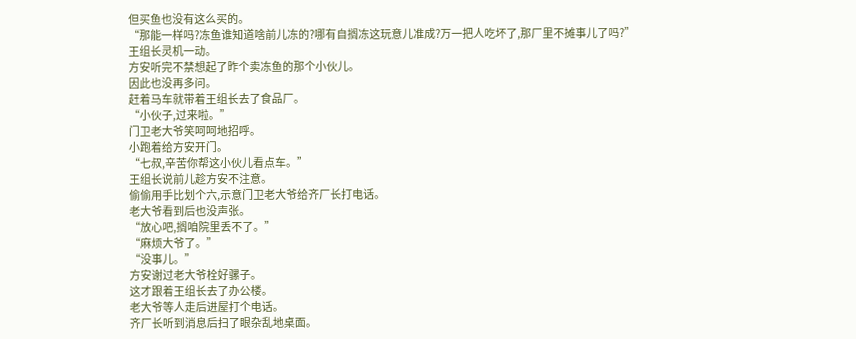但买鱼也没有这么买的。
“那能一样吗?冻鱼谁知道啥前儿冻的?哪有自搁冻这玩意儿准成?万一把人吃坏了,那厂里不摊事儿了吗?”
王组长灵机一动。
方安听完不禁想起了昨个卖冻鱼的那个小伙儿。
因此也没再多问。
赶着马车就带着王组长去了食品厂。
“小伙子,过来啦。”
门卫老大爷笑呵呵地招呼。
小跑着给方安开门。
“七叔,辛苦你帮这小伙儿看点车。”
王组长说前儿趁方安不注意。
偷偷用手比划个六,示意门卫老大爷给齐厂长打电话。
老大爷看到后也没声张。
“放心吧,搁咱院里丢不了。”
“麻烦大爷了。”
“没事儿。”
方安谢过老大爷栓好骡子。
这才跟着王组长去了办公楼。
老大爷等人走后进屋打个电话。
齐厂长听到消息后扫了眼杂乱地桌面。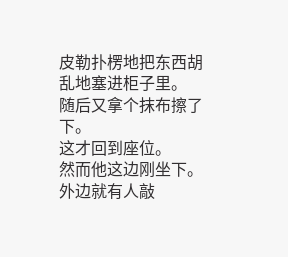皮勒扑楞地把东西胡乱地塞进柜子里。
随后又拿个抹布擦了下。
这才回到座位。
然而他这边刚坐下。
外边就有人敲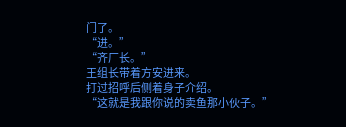门了。
“进。”
“齐厂长。”
王组长带着方安进来。
打过招呼后侧着身子介绍。
“这就是我跟你说的卖鱼那小伙子。”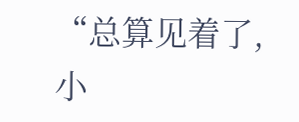“总算见着了,小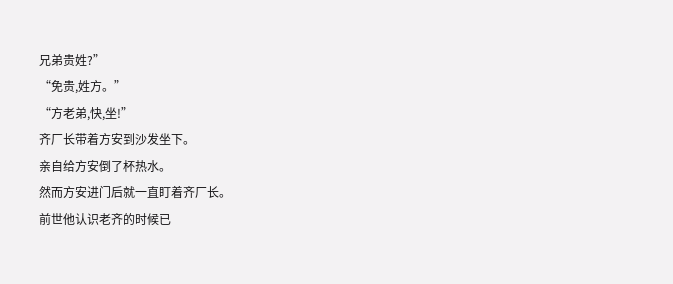兄弟贵姓?”
“免贵,姓方。”
“方老弟,快,坐!”
齐厂长带着方安到沙发坐下。
亲自给方安倒了杯热水。
然而方安进门后就一直盯着齐厂长。
前世他认识老齐的时候已